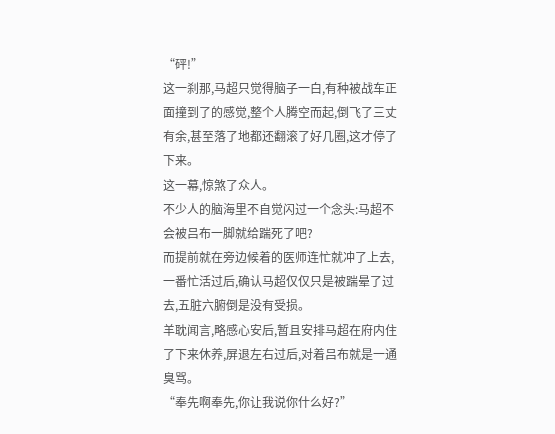“砰!”
这一刹那,马超只觉得脑子一白,有种被战车正面撞到了的感觉,整个人腾空而起,倒飞了三丈有余,甚至落了地都还翻滚了好几圈,这才停了下来。
这一幕,惊煞了众人。
不少人的脑海里不自觉闪过一个念头:马超不会被吕布一脚就给踹死了吧?
而提前就在旁边候着的医师连忙就冲了上去,一番忙活过后,确认马超仅仅只是被踹晕了过去,五脏六腑倒是没有受损。
羊耽闻言,略感心安后,暂且安排马超在府内住了下来休养,屏退左右过后,对着吕布就是一通臭骂。
“奉先啊奉先,你让我说你什么好?”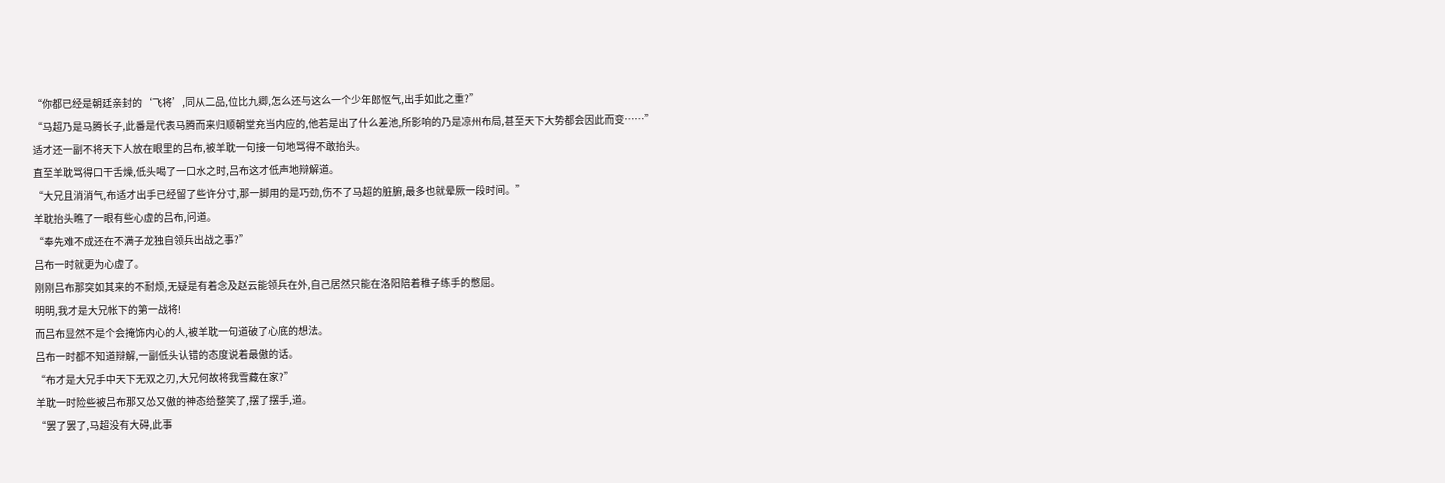“你都已经是朝廷亲封的‘飞将’,同从二品,位比九卿,怎么还与这么一个少年郎怄气,出手如此之重?”
“马超乃是马腾长子,此番是代表马腾而来归顺朝堂充当内应的,他若是出了什么差池,所影响的乃是凉州布局,甚至天下大势都会因此而变……”
适才还一副不将天下人放在眼里的吕布,被羊耽一句接一句地骂得不敢抬头。
直至羊耽骂得口干舌燥,低头喝了一口水之时,吕布这才低声地辩解道。
“大兄且消消气,布适才出手已经留了些许分寸,那一脚用的是巧劲,伤不了马超的脏腑,最多也就晕厥一段时间。”
羊耽抬头瞧了一眼有些心虚的吕布,问道。
“奉先难不成还在不满子龙独自领兵出战之事?”
吕布一时就更为心虚了。
刚刚吕布那突如其来的不耐烦,无疑是有着念及赵云能领兵在外,自己居然只能在洛阳陪着稚子练手的憋屈。
明明,我才是大兄帐下的第一战将!
而吕布显然不是个会掩饰内心的人,被羊耽一句道破了心底的想法。
吕布一时都不知道辩解,一副低头认错的态度说着最傲的话。
“布才是大兄手中天下无双之刃,大兄何故将我雪藏在家?”
羊耽一时险些被吕布那又怂又傲的神态给整笑了,摆了摆手,道。
“罢了罢了,马超没有大碍,此事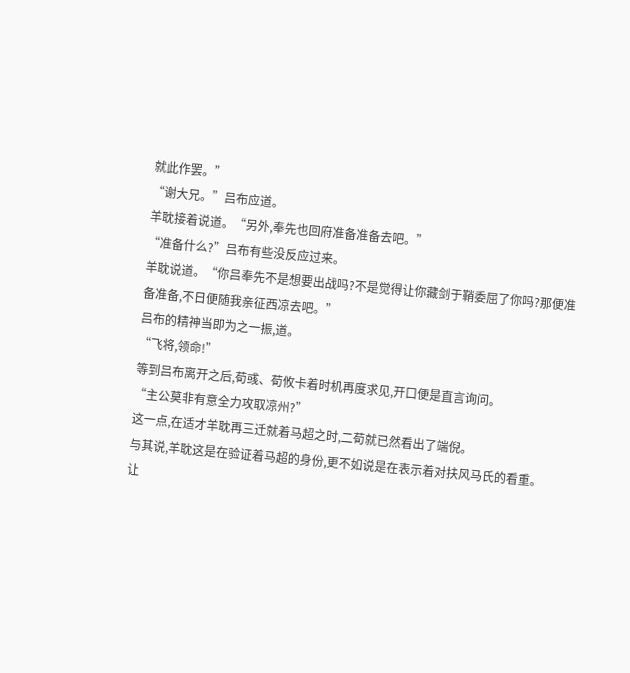就此作罢。”
“谢大兄。”吕布应道。
羊耽接着说道。“另外,奉先也回府准备准备去吧。”
“准备什么?”吕布有些没反应过来。
羊耽说道。“你吕奉先不是想要出战吗?不是觉得让你藏剑于鞘委屈了你吗?那便准备准备,不日便随我亲征西凉去吧。”
吕布的精神当即为之一振,道。
“飞将,领命!”
等到吕布离开之后,荀彧、荀攸卡着时机再度求见,开口便是直言询问。
“主公莫非有意全力攻取凉州?”
这一点,在适才羊耽再三迁就着马超之时,二荀就已然看出了端倪。
与其说,羊耽这是在验证着马超的身份,更不如说是在表示着对扶风马氏的看重。
让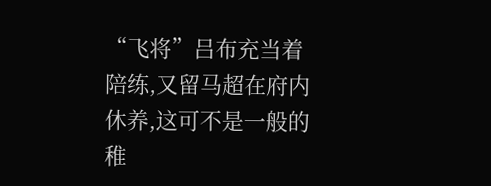“飞将”吕布充当着陪练,又留马超在府内休养,这可不是一般的稚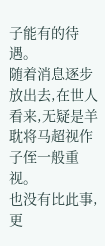子能有的待遇。
随着消息逐步放出去,在世人看来,无疑是羊耽将马超视作子侄一般重视。
也没有比此事,更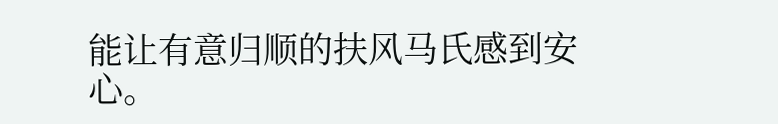能让有意归顺的扶风马氏感到安心。